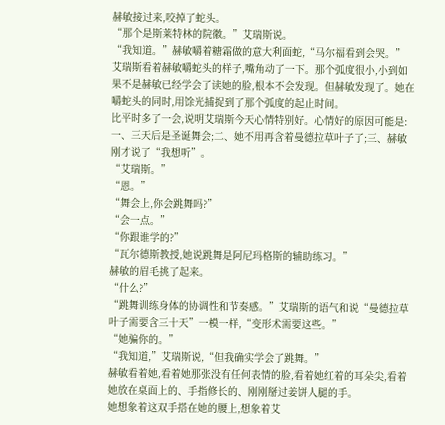赫敏接过来,咬掉了蛇头。
“那个是斯莱特林的院徽。”艾瑞斯说。
“我知道。”赫敏嚼着糖霜做的意大利面蛇,“马尔福看到会哭。”
艾瑞斯看着赫敏嚼蛇头的样子,嘴角动了一下。那个弧度很小,小到如果不是赫敏已经学会了读她的脸,根本不会发现。但赫敏发现了。她在嚼蛇头的同时,用馀光捕捉到了那个弧度的起止时间。
比平时多了一会,说明艾瑞斯今天心情特别好。心情好的原因可能是:一、三天后是圣诞舞会;二、她不用再含着曼德拉草叶子了;三、赫敏刚才说了“我想听”。
“艾瑞斯。”
“恩。”
“舞会上,你会跳舞吗?”
“会一点。”
“你跟谁学的?”
“瓦尔德斯教授,她说跳舞是阿尼玛格斯的辅助练习。”
赫敏的眉毛挑了起来。
“什么?”
“跳舞训练身体的协调性和节奏感。”艾瑞斯的语气和说“曼德拉草叶子需要含三十天”一模一样,“变形术需要这些。”
“她骗你的。”
“我知道,”艾瑞斯说,“但我确实学会了跳舞。”
赫敏看着她,看着她那张没有任何表情的脸,看着她红着的耳朵尖,看着她放在桌面上的、手指修长的、刚刚掰过姜饼人腿的手。
她想象着这双手搭在她的腰上,想象着艾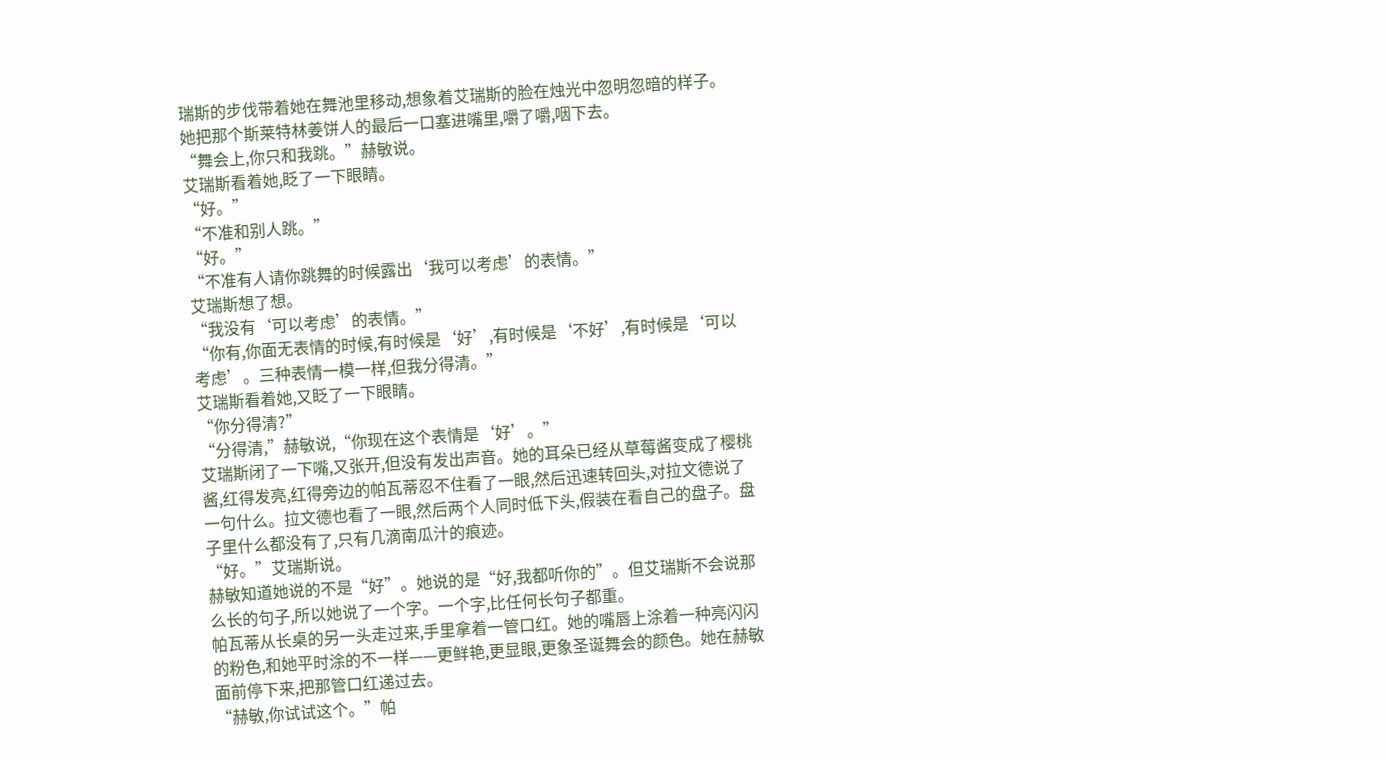瑞斯的步伐带着她在舞池里移动,想象着艾瑞斯的脸在烛光中忽明忽暗的样子。
她把那个斯莱特林姜饼人的最后一口塞进嘴里,嚼了嚼,咽下去。
“舞会上,你只和我跳。”赫敏说。
艾瑞斯看着她,眨了一下眼睛。
“好。”
“不准和别人跳。”
“好。”
“不准有人请你跳舞的时候露出‘我可以考虑’的表情。”
艾瑞斯想了想。
“我没有‘可以考虑’的表情。”
“你有,你面无表情的时候,有时候是‘好’,有时候是‘不好’,有时候是‘可以考虑’。三种表情一模一样,但我分得清。”
艾瑞斯看着她,又眨了一下眼睛。
“你分得清?”
“分得清,”赫敏说,“你现在这个表情是‘好’。”
艾瑞斯闭了一下嘴,又张开,但没有发出声音。她的耳朵已经从草莓酱变成了樱桃酱,红得发亮,红得旁边的帕瓦蒂忍不住看了一眼,然后迅速转回头,对拉文德说了一句什么。拉文德也看了一眼,然后两个人同时低下头,假装在看自己的盘子。盘子里什么都没有了,只有几滴南瓜汁的痕迹。
“好。”艾瑞斯说。
赫敏知道她说的不是“好”。她说的是“好,我都听你的”。但艾瑞斯不会说那么长的句子,所以她说了一个字。一个字,比任何长句子都重。
帕瓦蒂从长桌的另一头走过来,手里拿着一管口红。她的嘴唇上涂着一种亮闪闪的粉色,和她平时涂的不一样——更鲜艳,更显眼,更象圣诞舞会的颜色。她在赫敏面前停下来,把那管口红递过去。
“赫敏,你试试这个。”帕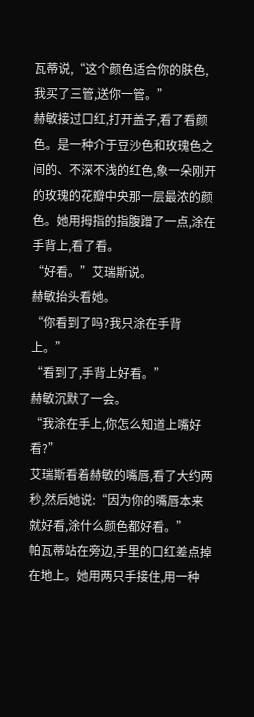瓦蒂说,“这个颜色适合你的肤色,我买了三管,送你一管。”
赫敏接过口红,打开盖子,看了看颜色。是一种介于豆沙色和玫瑰色之间的、不深不浅的红色,象一朵刚开的玫瑰的花瓣中央那一层最浓的颜色。她用拇指的指腹蹭了一点,涂在手背上,看了看。
“好看。”艾瑞斯说。
赫敏抬头看她。
“你看到了吗?我只涂在手背上。”
“看到了,手背上好看。”
赫敏沉默了一会。
“我涂在手上,你怎么知道上嘴好看?”
艾瑞斯看着赫敏的嘴唇,看了大约两秒,然后她说:“因为你的嘴唇本来就好看,涂什么颜色都好看。”
帕瓦蒂站在旁边,手里的口红差点掉在地上。她用两只手接住,用一种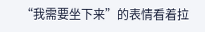“我需要坐下来”的表情看着拉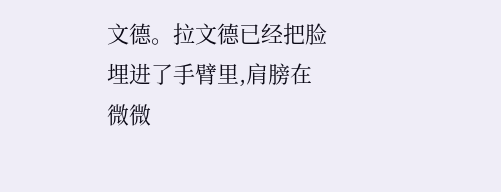文德。拉文德已经把脸埋进了手臂里,肩膀在微微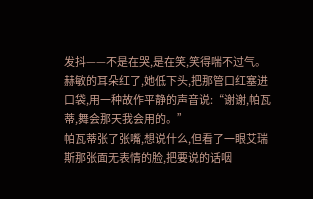发抖——不是在哭,是在笑,笑得喘不过气。
赫敏的耳朵红了,她低下头,把那管口红塞进口袋,用一种故作平静的声音说:“谢谢,帕瓦蒂,舞会那天我会用的。”
帕瓦蒂张了张嘴,想说什么,但看了一眼艾瑞斯那张面无表情的脸,把要说的话咽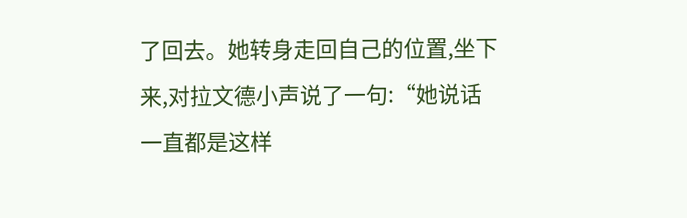了回去。她转身走回自己的位置,坐下来,对拉文德小声说了一句:“她说话一直都是这样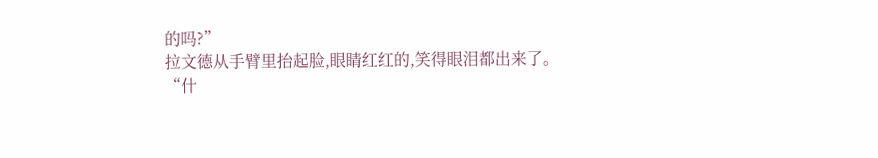的吗?”
拉文德从手臂里抬起脸,眼睛红红的,笑得眼泪都出来了。
“什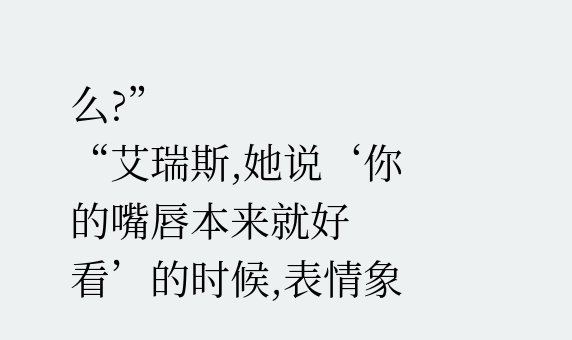么?”
“艾瑞斯,她说‘你的嘴唇本来就好看’的时候,表情象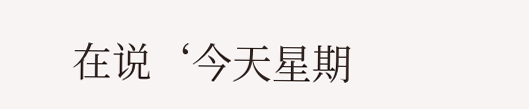在说‘今天星期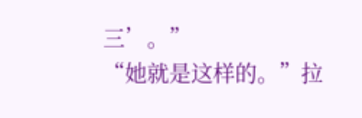三’。”
“她就是这样的。”拉